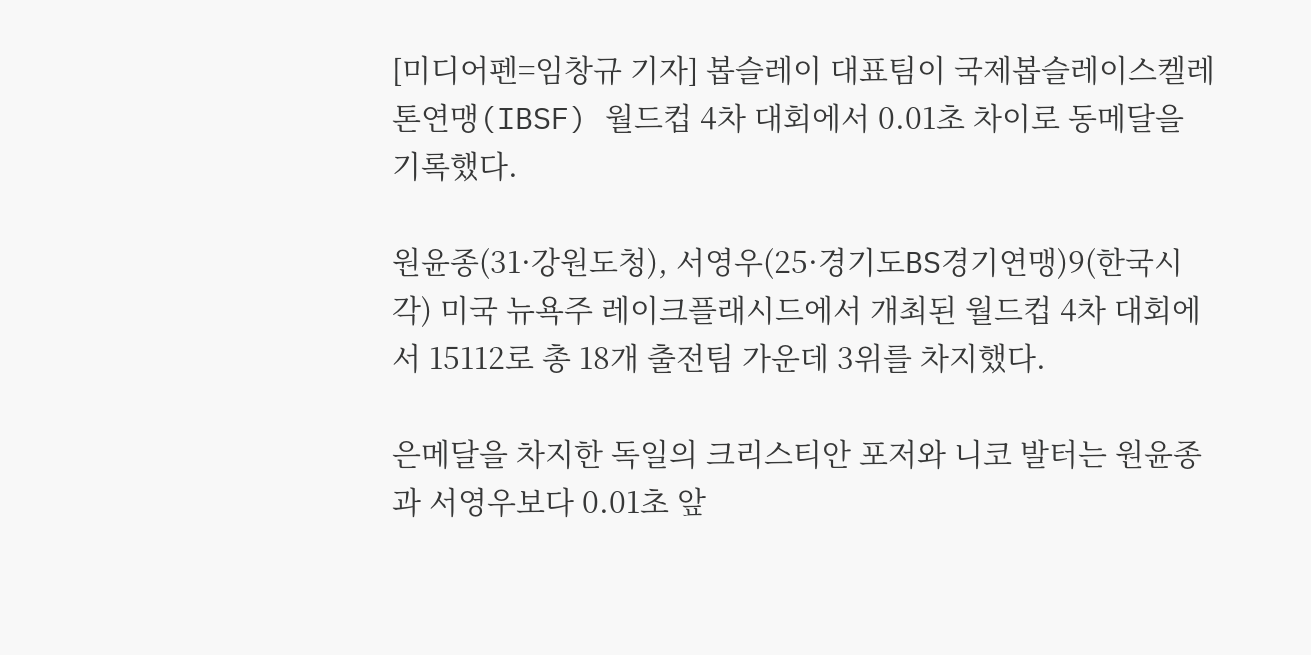[미디어펜=임창규 기자] 봅슬레이 대표팀이 국제봅슬레이스켈레톤연맹(IBSF) 월드컵 4차 대회에서 0.01초 차이로 동메달을 기록했다.

원윤종(31·강원도청), 서영우(25·경기도BS경기연맹)9(한국시각) 미국 뉴욕주 레이크플래시드에서 개최된 월드컵 4차 대회에서 15112로 총 18개 출전팀 가운데 3위를 차지했다.

은메달을 차지한 독일의 크리스티안 포저와 니코 발터는 원윤종과 서영우보다 0.01초 앞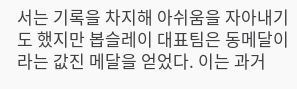서는 기록을 차지해 아쉬움을 자아내기도 했지만 봅슬레이 대표팀은 동메달이라는 값진 메달을 얻었다. 이는 과거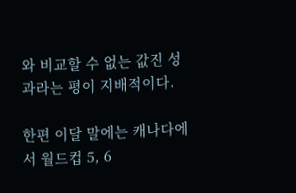와 비교할 수 없는 값진 성과라는 평이 지배적이다.

한편 이달 말에는 캐나다에서 월드컵 5, 6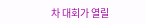차 대회가 열릴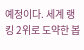예정이다. 세계 랭킹 2위로 도약한 봅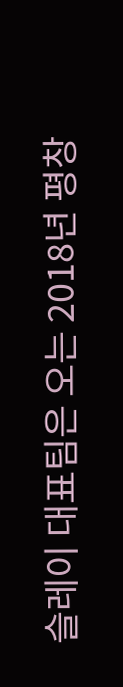슬레이 대표팀은 오는 2018년 평창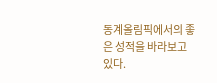동계올림픽에서의 좋은 성적을 바라보고 있다.